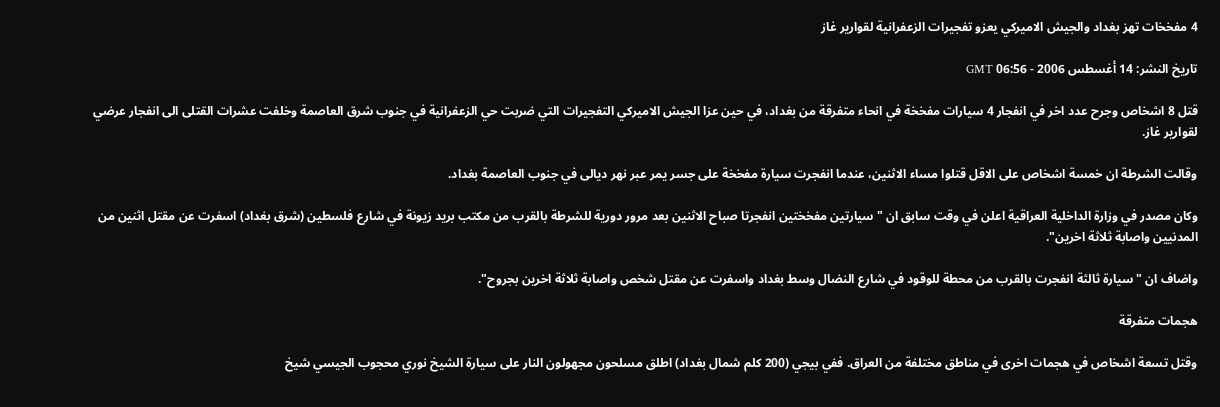4 مفخخات تهز بغداد والجيش الاميركي يعزو تفجيرات الزعفرانية لقوارير غاز

تاريخ النشر: 14 أغسطس 2006 - 06:56 GMT

قتل 8 اشخاص وجرح عدد اخر في انفجار 4 سيارات مفخخة في انحاء متفرقة من بغداد، في حين عزا الجيش الاميركي التفجيرات التي ضربت حي الزعفرانية في جنوب شرق العاصمة وخلفت عشرات القتلى الى انفجار عرضي لقوارير غاز.

وقالت الشرطة ان خمسة اشخاص على الاقل قتلوا مساء الاثنين، عندما انفجرت سيارة مفخخة على جسر يمر عبر نهر ديالى في جنوب العاصمة بغداد.

وكان مصدر في وزارة الداخلية العراقية اعلن في وقت سابق ان "سيارتين مفخختين انفجرتا صباح الاثنين بعد مرور دورية للشرطة بالقرب من مكتب بريد زيونة في شارع فلسطين (شرق بغداد) اسفرت عن مقتل اثنين من المدنيين واصابة ثلاثة اخرين".

واضاف ان "سيارة ثالثة انفجرت بالقرب من محطة للوقود في شارع النضال وسط بغداد واسفرت عن مقتل شخص واصابة ثلاثة اخرين بجروح".

هجمات متفرقة

وقتل تسعة اشخاص في هجمات اخرى في مناطق مختلفة من العراق. ففي بيجي (200 كلم شمال بغداد) اطلق مسلحون مجهولون النار على سيارة الشيخ نوري محجوب الجيسي شيخ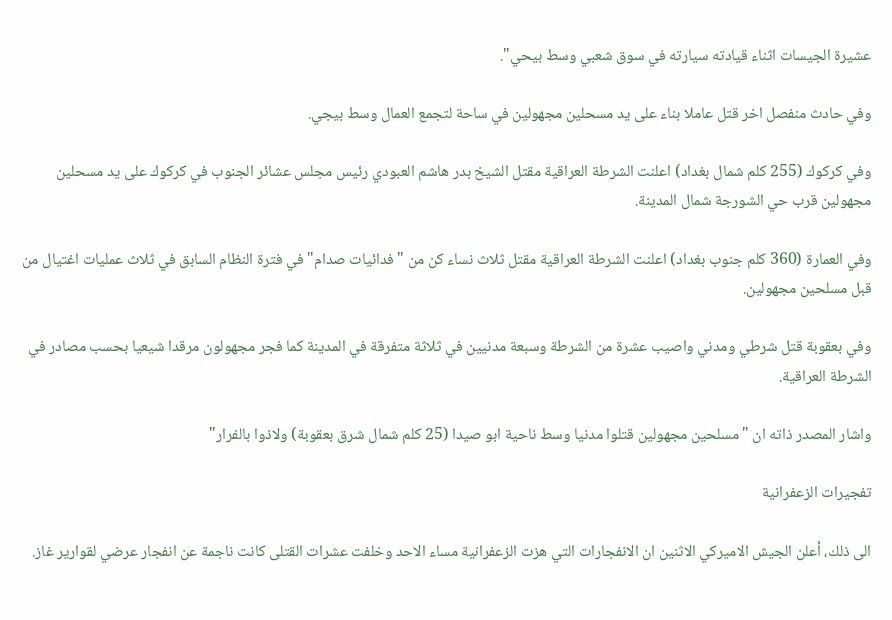عشيرة الجيسات اثناء قيادته سيارته في سوق شعبي وسط بيحي".

وفي حادث منفصل اخر قتل عاملا بناء على يد مسحلين مجهولين في ساحة لتجمع العمال وسط بيجي.

وفي كركوك (255 كلم شمال بغداد) اعلنت الشرطة العراقية مقتل الشيخ بدر هاشم العبودي رئيس مجلس عشائر الجنوب في كركوك على يد مسحلين مجهولين قرب حي الشورجة شمال المدينة.

وفي العمارة (360 كلم جنوب بغداد) اعلنت الشرطة العراقية مقتل ثلاث نساء كن من "فدائيات صدام" في فترة النظام السابق في ثلاث عمليات اغتيال من قبل مسلحين مجهولين.

وفي بعقوبة قتل شرطي ومدني واصيب عشرة من الشرطة وسبعة مدنيين في ثلاثة متفرقة في المدينة كما فجر مجهولون مرقدا شيعيا بحسب مصادر في الشرطة العراقية.

واشار المصدر ذاته ان "مسلحين مجهولين قتلوا مدنيا وسط ناحية ابو صيدا (25 كلم شمال شرق بعقوبة) ولاذوا بالفرار"

تفجيرات الزعفرانية

الى ذلك، أعلن الجيش الاميركي الاثنين ان الانفجارات التي هزت الزعفرانية مساء الاحد وخلفت عشرات القتلى كانت ناجمة عن انفجار عرضي لقوارير غاز.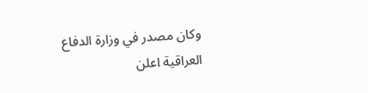وكان مصدر في وزارة الدفاع العراقية اعلن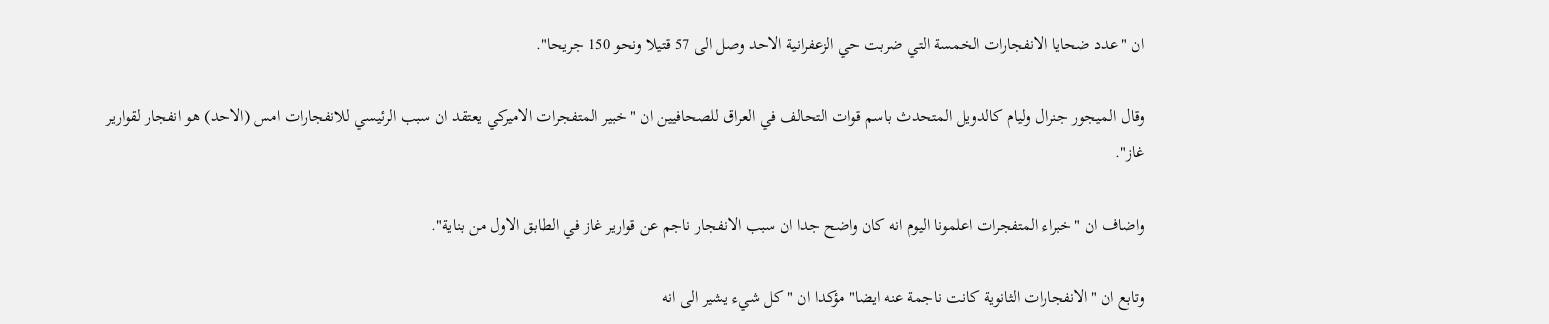ان "عدد ضحايا الانفجارات الخمسة التي ضربت حي الزعفرانية الاحد وصل الى 57 قتيلا ونحو 150 جريحا".

وقال الميجور جنرال وليام كالدويل المتحدث باسم قوات التحالف في العراق للصحافيين ان "خبير المتفجرات الاميركي يعتقد ان سبب الرئيسي للانفجارات امس (الاحد) هو انفجار لقوارير غاز".

واضاف ان "خبراء المتفجرات اعلمونا اليوم انه كان واضح جدا ان سبب الانفجار ناجم عن قوارير غاز في الطابق الاول من بناية".

وتابع ان "الانفجارات الثانوية كانت ناجمة عنه ايضا" مؤكدا ان "كل شيء يشير الى انه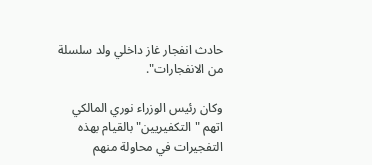حادث انفجار غاز داخلي ولد سلسلة من الانفجارات".

وكان رئيس الوزراء نوري المالكي اتهم "التكفيريين" بالقيام بهذه التفجيرات في محاولة منهم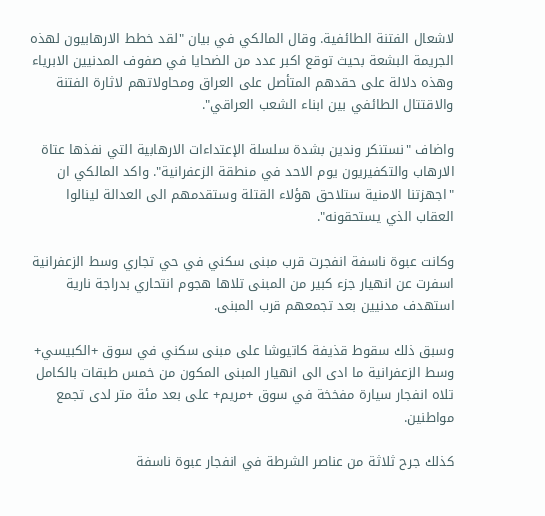لاشعال الفتنة الطائفية. وقال المالكي في بيان "لقد خطط الارهابيون لهذه الجريمة البشعة بحيث توقع اكبر عدد من الضحايا في صفوف المدنيين الابرياء وهذه دلالة على حقدهم المتأصل على العراق ومحاولاتهم لاثارة الفتنة والاقتتال الطائفي بين ابناء الشعب العراقي".

واضاف "نستنكر وندين بشدة سلسلة الإعتداءات الارهابية التي نفذها عتاة الارهاب والتكفيريون يوم الاحد في منطقة الزعفرانية". واكد المالكي ان "اجهزتنا الامنية ستلاحق هؤلاء القتلة وستقدمهم الى العدالة لينالوا العقاب الذي يستحقونه".

وكانت عبوة ناسفة انفجرت قرب مبنى سكني في حي تجاري وسط الزعفرانية اسفرت عن انهيار جزء كبير من المبنى تلاها هجوم انتحاري بدراجة نارية استهدف مدنيين بعد تجمعهم قرب المبنى.

وسبق ذلك سقوط قذيفة كاتيوشا على مبنى سكني في سوق +الكبيسي+ وسط الزعفرانية ما ادى الى انهيار المبنى المكون من خمس طبقات بالكامل تلاه انفجار سيارة مفخخة في سوق +مريم+ على بعد مئة متر لدى تجمع مواطنين.

كذلك جرح ثلاثة من عناصر الشرطة في انفجار عبوة ناسفة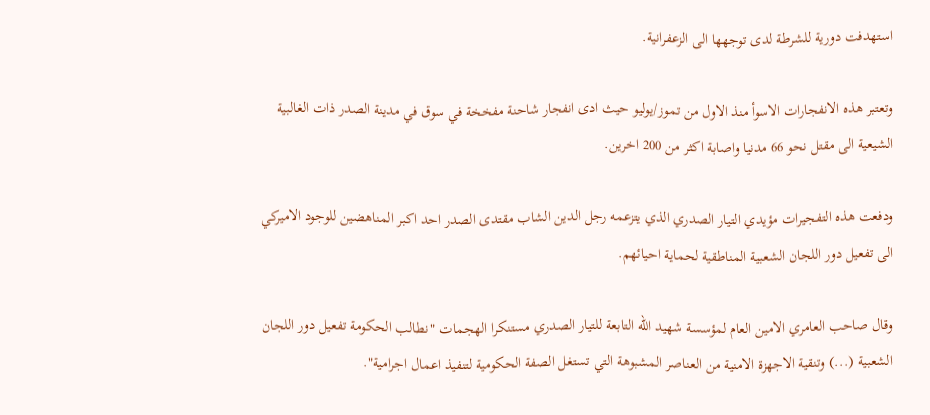استهدفت دورية للشرطة لدى توجهها الى الزعفرانية.

وتعتبر هذه الانفجارات الاسوأ منذ الاول من تموز/يوليو حيث ادى انفجار شاحنة مفخخة في سوق في مدينة الصدر ذات الغالبية الشيعية الى مقتل نحو 66 مدنيا واصابة اكثر من 200 اخرين.

ودفعت هذه التفجيرات مؤيدي التيار الصدري الذي يتزعمه رجل الدين الشاب مقتدى الصدر احد اكبر المناهضين للوجود الاميركي الى تفعيل دور اللجان الشعبية المناطقية لحماية احيائهم.

وقال صاحب العامري الامين العام لمؤسسة شهيد الله التابعة للتيار الصدري مستنكرا الهجمات "نطالب الحكومة تفعيل دور اللجان الشعبية (...) وتنقية الاجهزة الامنية من العناصر المشبوهة التي تستغل الصفة الحكومية لتنفيذ اعمال اجرامية".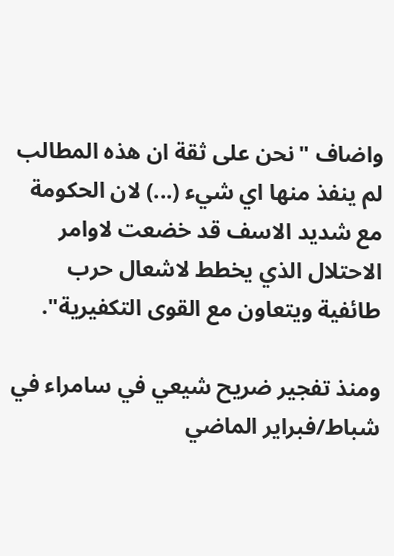واضاف "نحن على ثقة ان هذه المطالب لم ينفذ منها اي شيء (...) لان الحكومة مع شديد الاسف قد خضعت لاوامر الاحتلال الذي يخطط لاشعال حرب طائفية ويتعاون مع القوى التكفيرية".

ومنذ تفجير ضريح شيعي في سامراء في شباط/فبراير الماضي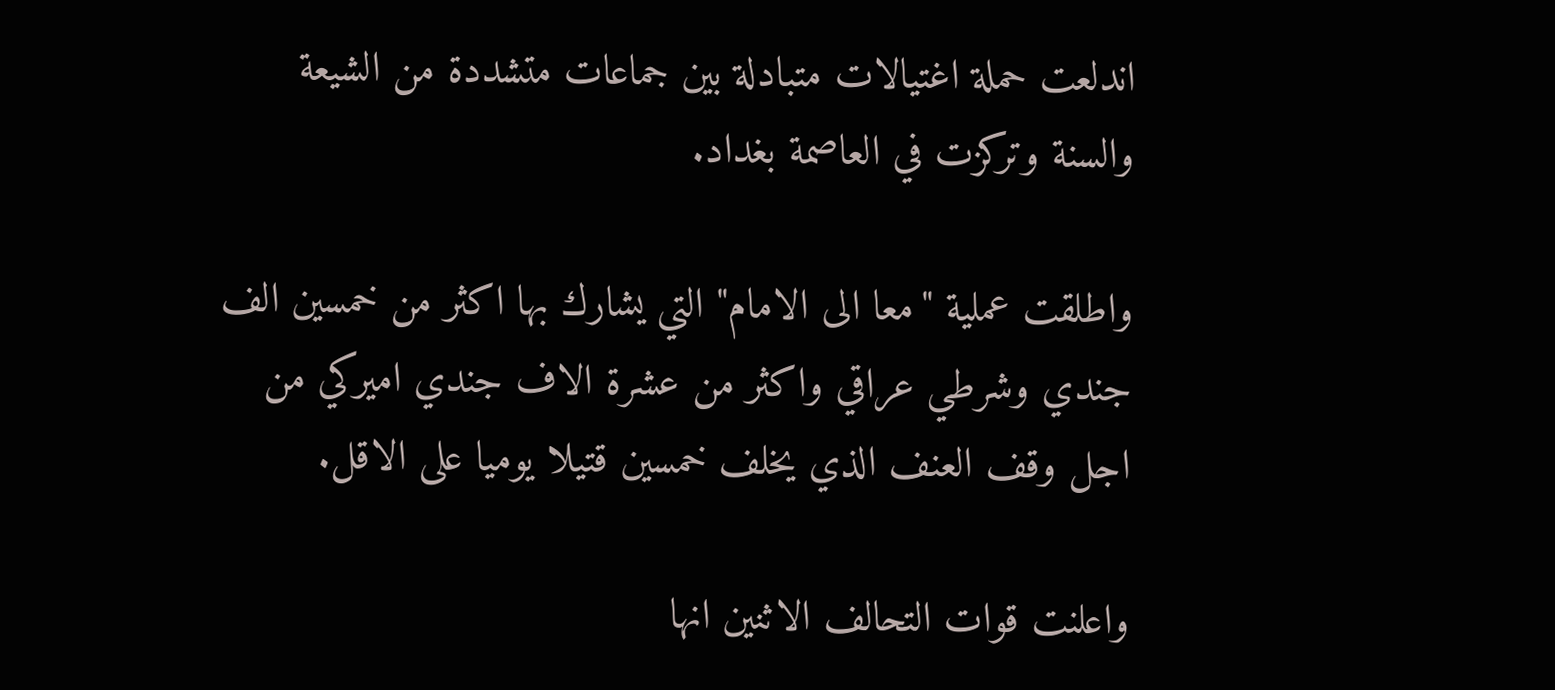اندلعت حملة اغتيالات متبادلة بين جماعات متشددة من الشيعة والسنة وتركزت في العاصمة بغداد.

واطلقت عملية "معا الى الامام" التي يشارك بها اكثر من خمسين الف جندي وشرطي عراقي واكثر من عشرة الاف جندي اميركي من اجل وقف العنف الذي يخلف خمسين قتيلا يوميا على الاقل.

واعلنت قوات التحالف الاثنين انها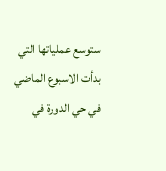ستوسع عملياتها التي بدأت الاسبوع الماضي في حي الدورة في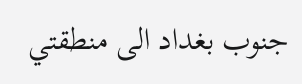جنوب بغداد الى منطقتي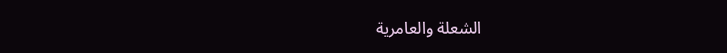الشعلة والعامرية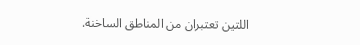اللتين تعتبران من المناطق الساخنة.